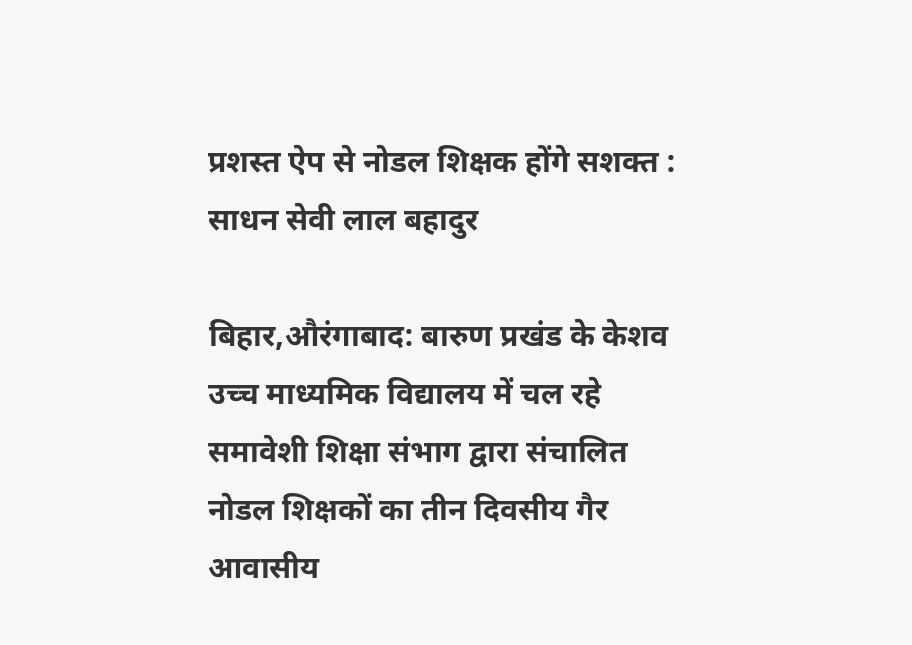प्रशस्त ऐप से नोडल शिक्षक होंगे सशक्त : साधन सेवी लाल बहादुर

बिहार,औरंगाबाद: बारुण प्रखंड के केशव उच्च माध्यमिक विद्यालय में चल रहे समावेशी शिक्षा संभाग द्वारा संचालित नोडल शिक्षकों का तीन दिवसीय गैर आवासीय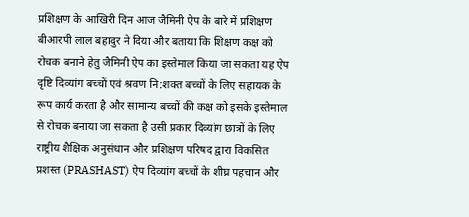प्रशिक्षण के आखिरी दिन आज जैमिनी ऐप के बारे में प्रशिक्षण बीआरपी लाल बहादुर ने दिया और बताया कि शिक्षण कक्ष को रोचक बनाने हेतु जैमिनी ऐप का इस्तेमाल किया जा सकता यह ऐप दृष्टि दिव्यांग बच्चों एवं श्रवण नि:शक्त बच्चों के लिए सहायक के रूप कार्य करता है और सामान्य बच्चों की कक्ष को इसके इस्तेमाल से रोचक बनाया जा सकता है उसी प्रकार दिव्यांग छात्रों के लिए राष्ट्रीय शैक्षिक अनुसंधान और प्रशिक्षण परिषद द्वारा विकसित प्रशस्त (PRASHAST) ऐप दिव्यांग बच्चों के शीघ्र पहचान और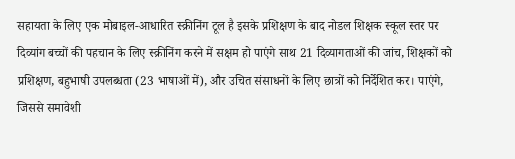सहायता के लिए एक मोबाइल-आधारित स्क्रीनिंग टूल है इसके प्रशिक्षण के बाद नोडल शिक्षक स्कूल स्तर पर दिव्यांग बच्चों की पहचान के लिए स्क्रीनिंग करने में सक्षम हो पाएंगे साथ 21 दिव्यागताओं की जांच, शिक्षकों को प्रशिक्षण, बहुभाषी उपलब्धता (23 भाषाओं में), और उचित संसाधनों के लिए छात्रों को निर्देशित कर। पाएंगे, जिससे समावेशी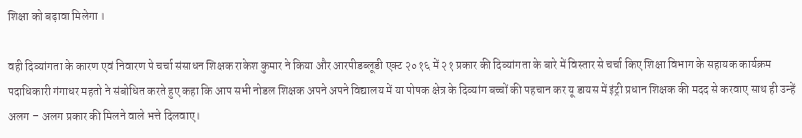शिक्षा को बढ़ावा मिलेगा ।

वही दिव्यांगता के कारण एवं निवारण पे चर्चा संसाधन शिक्षक राकेश कुमार ने किया और आरपीडब्लूडी एक्ट २०१६ में २१ प्रकार की दिव्यांगता के बारे में विस्तार से चर्चा किए शिक्षा विभाग के सहायक कार्यक्रम पदाधिकारी गंगाधर महतो ने संबोधित करते हुए कहा कि आप सभी नोडल शिक्षक अपने अपने विद्यालय में या पोषक क्षेत्र के दिव्यांग बच्चों की पहचान कर यू डायस में इंट्री प्रधान शिक्षक की मदद से करवाए साथ ही उन्हें अलग – अलग प्रकार की मिलने वाले भत्ते दिलवाए।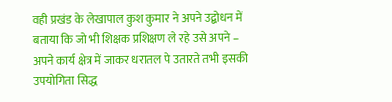वही प्रखंड के लेखापाल कुश कुमार ने अपने उद्बोधन में बताया कि जो भी शिक्षक प्रशिक्षण ले रहे उसे अपने – अपने कार्य क्षेत्र में जाकर धरातल पे उतारते तभी इसकी उपयोगिता सिद्ध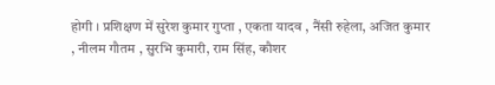होगी । प्रशिक्षण में सुरेश कुमार गुप्ता , एकता यादव , नैंसी रुहेला, अजित कुमार , नीलम गौतम , सुरभि कुमारी, राम सिंह, कौशर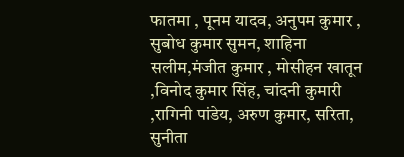फातमा , पूनम यादव, अनुपम कुमार , सुबोध कुमार सुमन, शाहिना सलीम,मंजीत कुमार , मोसीहन खातून ,विनोद कुमार सिंह, चांदनी कुमारी ,रागिनी पांडेय, अरुण कुमार, सरिता, सुनीता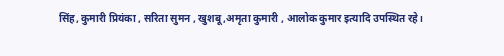सिंह, कुमारी प्रियंका , सरिता सुमन , खुशबू ,अमृता कुमारी , आलोक कुमार इत्यादि उपस्थित रहे।